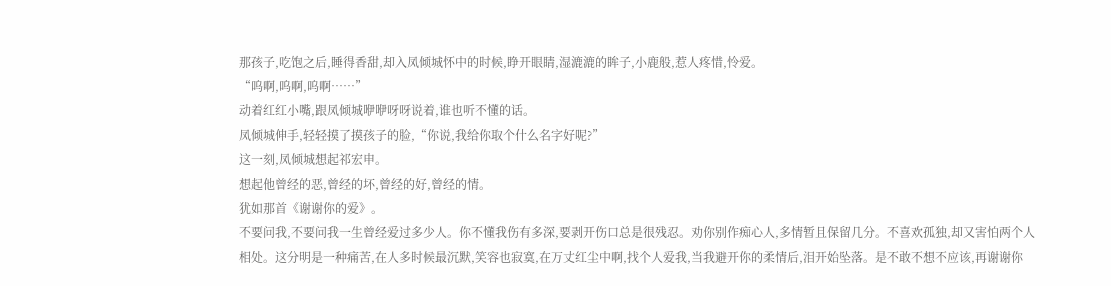那孩子,吃饱之后,睡得香甜,却入凤倾城怀中的时候,睁开眼睛,湿漉漉的眸子,小鹿般,惹人疼惜,怜爱。
“呜啊,呜啊,呜啊……”
动着红红小嘴,跟凤倾城咿咿呀呀说着,谁也听不懂的话。
凤倾城伸手,轻轻摸了摸孩子的脸,“你说,我给你取个什么名字好呢?”
这一刻,凤倾城想起祁宏申。
想起他曾经的恶,曾经的坏,曾经的好,曾经的情。
犹如那首《谢谢你的爱》。
不要问我,不要问我一生曾经爱过多少人。你不懂我伤有多深,要剥开伤口总是很残忍。劝你别作痴心人,多情暂且保留几分。不喜欢孤独,却又害怕两个人相处。这分明是一种痛苦,在人多时候最沉默,笑容也寂寞,在万丈红尘中啊,找个人爱我,当我避开你的柔情后,泪开始坠落。是不敢不想不应该,再谢谢你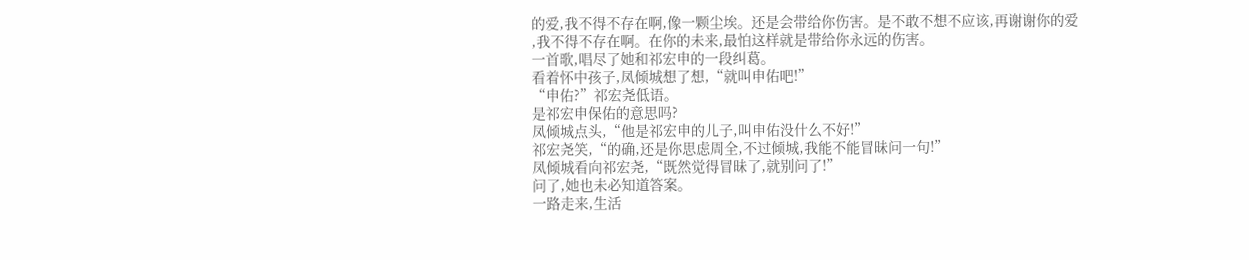的爱,我不得不存在啊,像一颗尘埃。还是会带给你伤害。是不敢不想不应该,再谢谢你的爱
,我不得不存在啊。在你的未来,最怕这样就是带给你永远的伤害。
一首歌,唱尽了她和祁宏申的一段纠葛。
看着怀中孩子,凤倾城想了想,“就叫申佑吧!”
“申佑?”祁宏尧低语。
是祁宏申保佑的意思吗?
凤倾城点头,“他是祁宏申的儿子,叫申佑没什么不好!”
祁宏尧笑,“的确,还是你思虑周全,不过倾城,我能不能冒昧问一句!”
凤倾城看向祁宏尧,“既然觉得冒昧了,就别问了!”
问了,她也未必知道答案。
一路走来,生活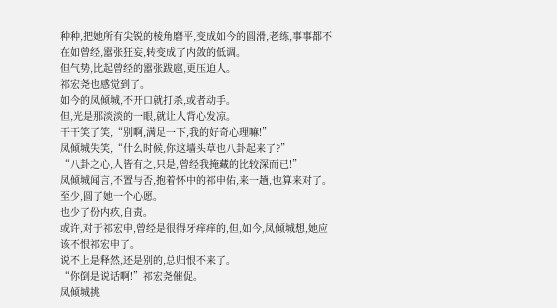种种,把她所有尖锐的棱角磨平,变成如今的圆滑,老练,事事都不在如曾经,嚣张狂妄,转变成了内敛的低调。
但气势,比起曾经的嚣张跋扈,更压迫人。
祁宏尧也感觉到了。
如今的凤倾城,不开口就打杀,或者动手。
但,光是那淡淡的一眼,就让人背心发凉。
干干笑了笑,“别啊,满足一下,我的好奇心理嘛!”
凤倾城失笑,“什么时候,你这墙头草也八卦起来了?”
“八卦之心,人皆有之,只是,曾经我掩藏的比较深而已!”
凤倾城闻言,不置与否,抱着怀中的祁申佑,来一趟,也算来对了。
至少,圆了她一个心愿。
也少了份内疚,自责。
或许,对于祁宏申,曾经是很得牙痒痒的,但,如今,凤倾城想,她应该不恨祁宏申了。
说不上是释然,还是别的,总归恨不来了。
“你倒是说话啊!”祁宏尧催促。
凤倾城挑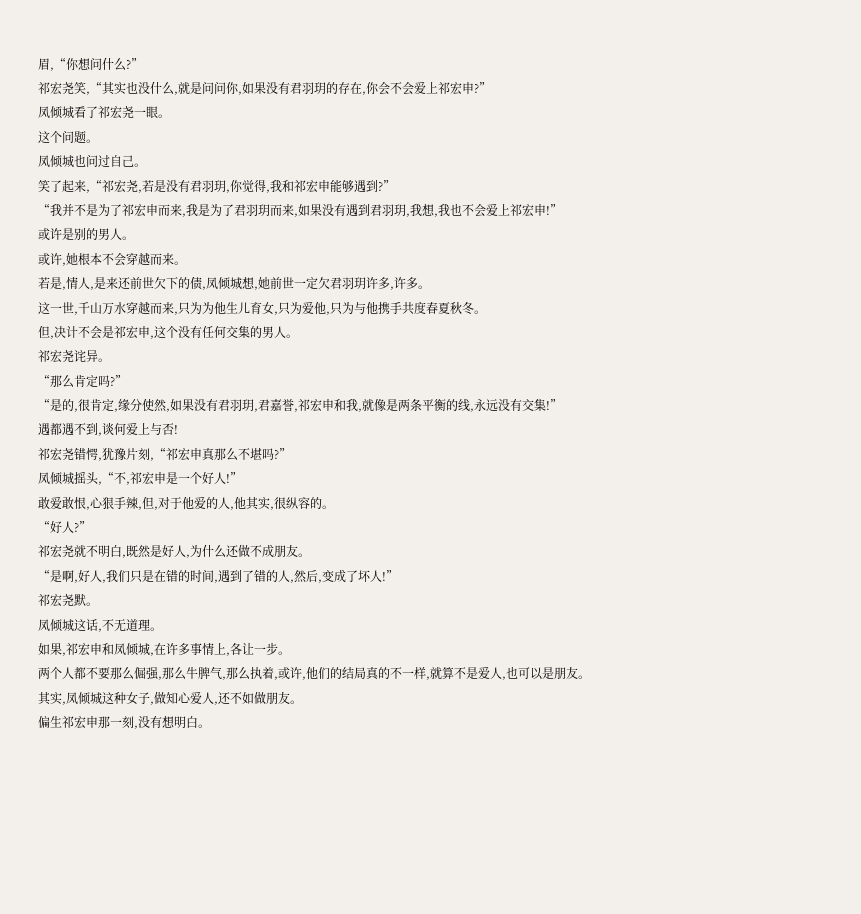眉,“你想问什么?”
祁宏尧笑,“其实也没什么,就是问问你,如果没有君羽玥的存在,你会不会爱上祁宏申?”
凤倾城看了祁宏尧一眼。
这个问题。
凤倾城也问过自己。
笑了起来,“祁宏尧,若是没有君羽玥,你觉得,我和祁宏申能够遇到?”
“我并不是为了祁宏申而来,我是为了君羽玥而来,如果没有遇到君羽玥,我想,我也不会爱上祁宏申!”
或许是别的男人。
或许,她根本不会穿越而来。
若是,情人,是来还前世欠下的债,凤倾城想,她前世一定欠君羽玥许多,许多。
这一世,千山万水穿越而来,只为为他生儿育女,只为爱他,只为与他携手共度春夏秋冬。
但,决计不会是祁宏申,这个没有任何交集的男人。
祁宏尧诧异。
“那么肯定吗?”
“是的,很肯定,缘分使然,如果没有君羽玥,君嘉誉,祁宏申和我,就像是两条平衡的线,永远没有交集!”
遇都遇不到,谈何爱上与否!
祁宏尧错愕,犹豫片刻,“祁宏申真那么不堪吗?”
凤倾城摇头,“不,祁宏申是一个好人!”
敢爱敢恨,心狠手辣,但,对于他爱的人,他其实,很纵容的。
“好人?”
祁宏尧就不明白,既然是好人,为什么还做不成朋友。
“是啊,好人,我们只是在错的时间,遇到了错的人,然后,变成了坏人!”
祁宏尧默。
凤倾城这话,不无道理。
如果,祁宏申和凤倾城,在许多事情上,各让一步。
两个人都不要那么倔强,那么牛脾气,那么执着,或许,他们的结局真的不一样,就算不是爱人,也可以是朋友。
其实,凤倾城这种女子,做知心爱人,还不如做朋友。
偏生祁宏申那一刻,没有想明白。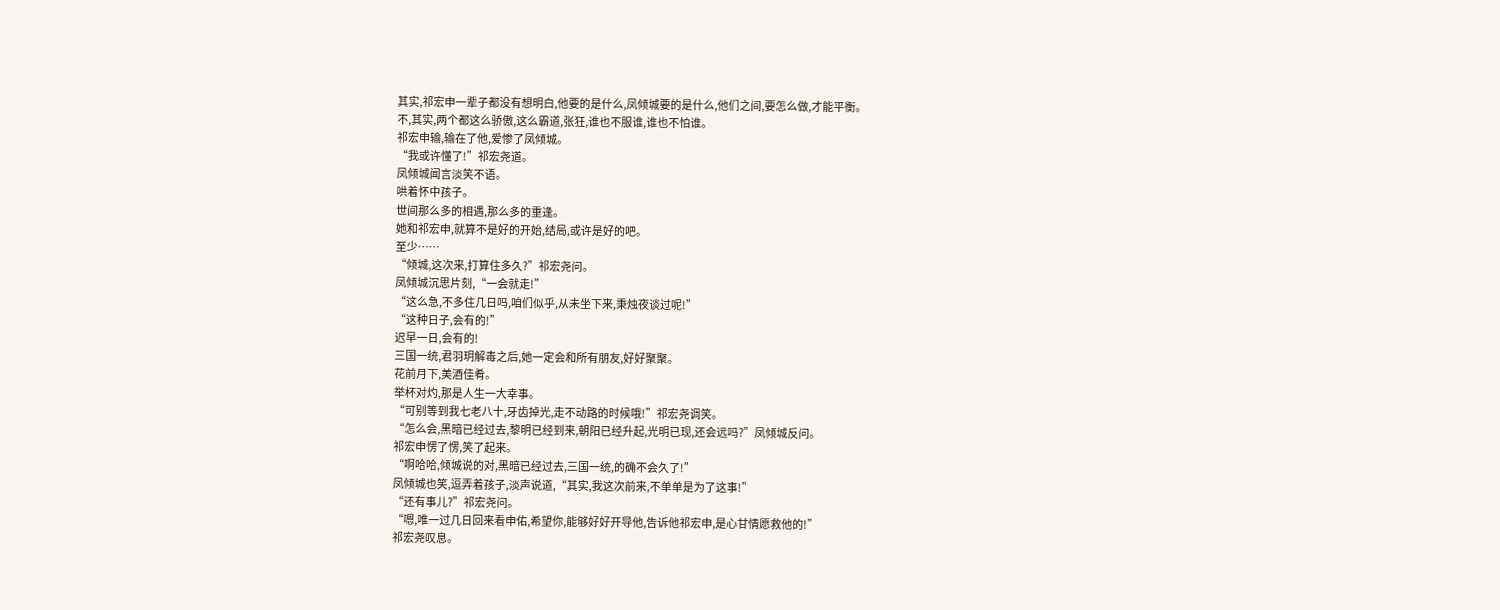其实,祁宏申一辈子都没有想明白,他要的是什么,凤倾城要的是什么,他们之间,要怎么做,才能平衡。
不,其实,两个都这么骄傲,这么霸道,张狂,谁也不服谁,谁也不怕谁。
祁宏申输,输在了他,爱惨了凤倾城。
“我或许懂了!”祁宏尧道。
凤倾城闻言淡笑不语。
哄着怀中孩子。
世间那么多的相遇,那么多的重逢。
她和祁宏申,就算不是好的开始,结局,或许是好的吧。
至少……
“倾城,这次来,打算住多久?”祁宏尧问。
凤倾城沉思片刻,“一会就走!”
“这么急,不多住几日吗,咱们似乎,从未坐下来,秉烛夜谈过呢!”
“这种日子,会有的!”
迟早一日,会有的!
三国一统,君羽玥解毒之后,她一定会和所有朋友,好好聚聚。
花前月下,美酒佳肴。
举杯对灼,那是人生一大幸事。
“可别等到我七老八十,牙齿掉光,走不动路的时候哦!”祁宏尧调笑。
“怎么会,黑暗已经过去,黎明已经到来,朝阳已经升起,光明已现,还会远吗?”凤倾城反问。
祁宏申愣了愣,笑了起来。
“啊哈哈,倾城说的对,黑暗已经过去,三国一统,的确不会久了!”
凤倾城也笑,逗弄着孩子,淡声说道,“其实,我这次前来,不单单是为了这事!”
“还有事儿?”祁宏尧问。
“嗯,唯一过几日回来看申佑,希望你,能够好好开导他,告诉他祁宏申,是心甘情愿救他的!”
祁宏尧叹息。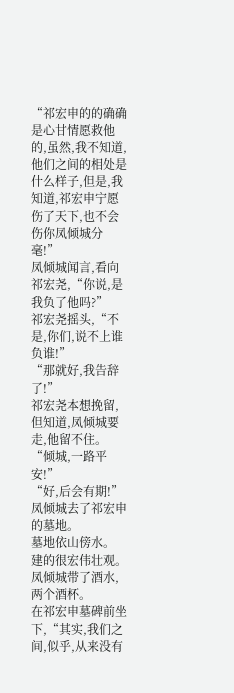“祁宏申的的确确是心甘情愿救他的,虽然,我不知道,他们之间的相处是什么样子,但是,我知道,祁宏申宁愿伤了天下,也不会伤你凤倾城分毫!”
凤倾城闻言,看向祁宏尧,“你说,是我负了他吗?”
祁宏尧摇头,“不是,你们,说不上谁负谁!”
“那就好,我告辞了!”
祁宏尧本想挽留,但知道,凤倾城要走,他留不住。
“倾城,一路平安!”
“好,后会有期!”
凤倾城去了祁宏申的墓地。
墓地依山傍水。
建的很宏伟壮观。
凤倾城带了酒水,两个酒杯。
在祁宏申墓碑前坐下,“其实,我们之间,似乎,从来没有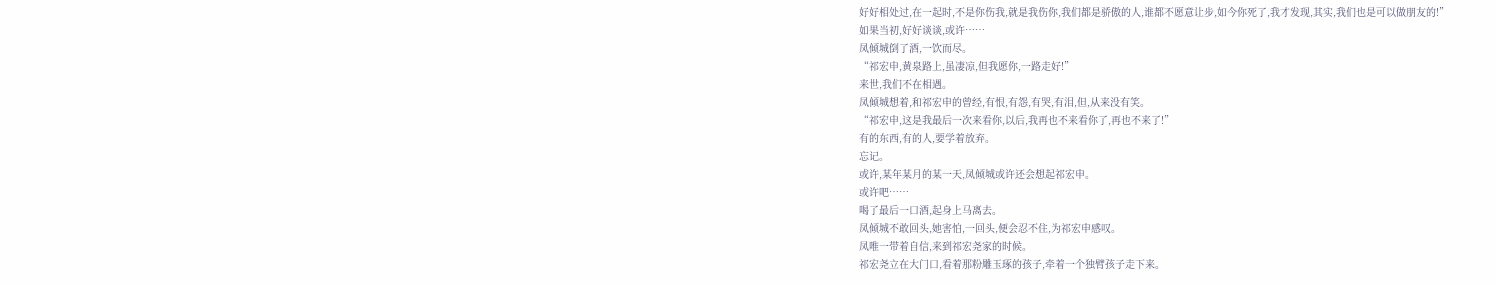好好相处过,在一起时,不是你伤我,就是我伤你,我们都是骄傲的人,谁都不愿意让步,如今你死了,我才发现,其实,我们也是可以做朋友的!”
如果当初,好好谈谈,或许……
凤倾城倒了酒,一饮而尽。
“祁宏申,黄泉路上,虽凄凉,但我愿你,一路走好!”
来世,我们不在相遇。
凤倾城想着,和祁宏申的曾经,有恨,有怨,有哭,有泪,但,从来没有笑。
“祁宏申,这是我最后一次来看你,以后,我再也不来看你了,再也不来了!”
有的东西,有的人,要学着放弃。
忘记。
或许,某年某月的某一天,凤倾城或许还会想起祁宏申。
或许吧……
喝了最后一口酒,起身上马离去。
凤倾城不敢回头,她害怕,一回头,便会忍不住,为祁宏申感叹。
凤唯一带着自信,来到祁宏尧家的时候。
祁宏尧立在大门口,看着那粉雕玉琢的孩子,牵着一个独臂孩子走下来。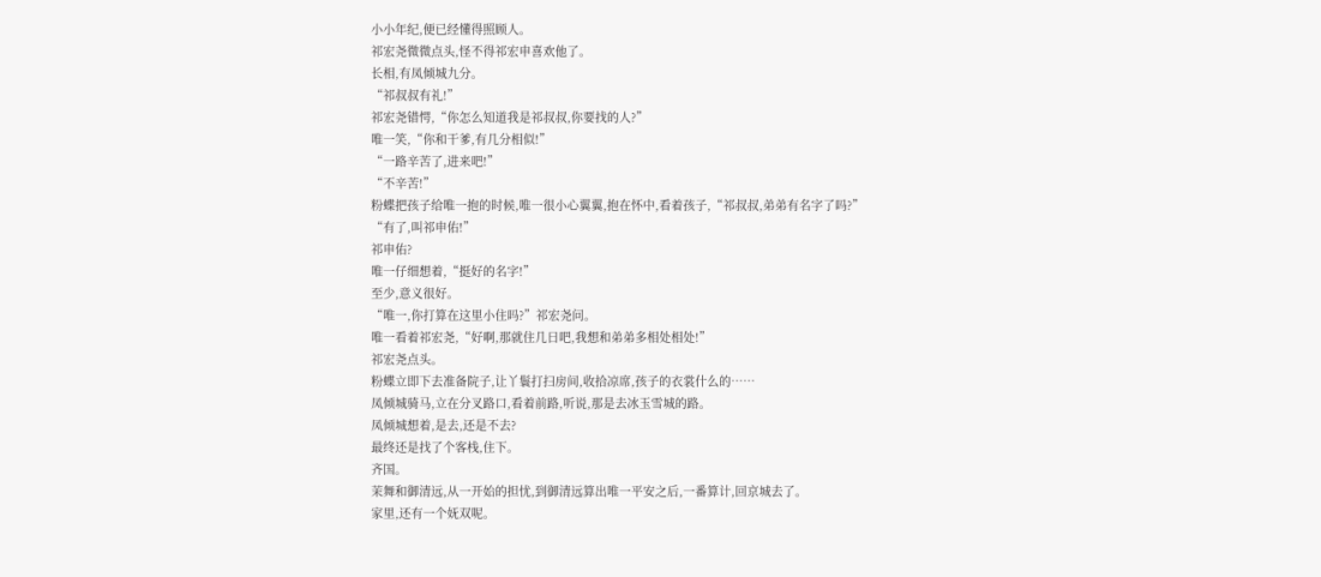小小年纪,便已经懂得照顾人。
祁宏尧微微点头,怪不得祁宏申喜欢他了。
长相,有凤倾城九分。
“祁叔叔有礼!”
祁宏尧错愕,“你怎么知道我是祁叔叔,你要找的人?”
唯一笑,“你和干爹,有几分相似!”
“一路辛苦了,进来吧!”
“不辛苦!”
粉蝶把孩子给唯一抱的时候,唯一很小心翼翼,抱在怀中,看着孩子,“祁叔叔,弟弟有名字了吗?”
“有了,叫祁申佑!”
祁申佑?
唯一仔细想着,“挺好的名字!”
至少,意义很好。
“唯一,你打算在这里小住吗?”祁宏尧问。
唯一看着祁宏尧,“好啊,那就住几日吧,我想和弟弟多相处相处!”
祁宏尧点头。
粉蝶立即下去准备院子,让丫鬟打扫房间,收拾凉席,孩子的衣裳什么的……
凤倾城骑马,立在分叉路口,看着前路,听说,那是去冰玉雪城的路。
凤倾城想着,是去,还是不去?
最终还是找了个客栈,住下。
齐国。
茉舞和御清远,从一开始的担忧,到御清远算出唯一平安之后,一番算计,回京城去了。
家里,还有一个妩双呢。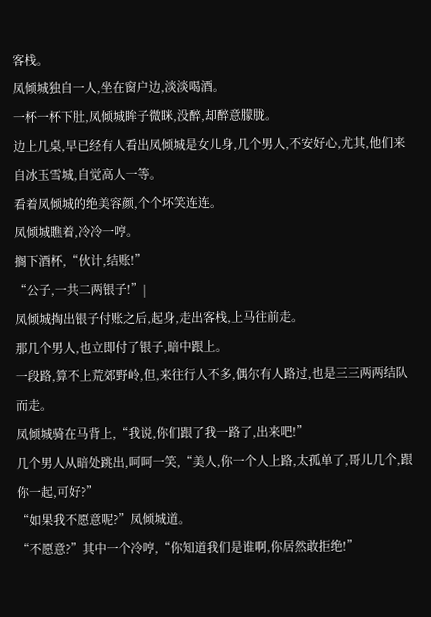客栈。
凤倾城独自一人,坐在窗户边,淡淡喝酒。
一杯一杯下肚,凤倾城眸子微眯,没醉,却醉意朦胧。
边上几桌,早已经有人看出凤倾城是女儿身,几个男人,不安好心,尤其,他们来自冰玉雪城,自觉高人一等。
看着凤倾城的绝美容颜,个个坏笑连连。
凤倾城瞧着,冷冷一哼。
搁下酒杯,“伙计,结账!”
“公子,一共二两银子!”|
凤倾城掏出银子付账之后,起身,走出客栈,上马往前走。
那几个男人,也立即付了银子,暗中跟上。
一段路,算不上荒郊野岭,但,来往行人不多,偶尔有人路过,也是三三两两结队而走。
凤倾城骑在马背上,“我说,你们跟了我一路了,出来吧!”
几个男人从暗处跳出,呵呵一笑,“美人,你一个人上路,太孤单了,哥儿几个,跟你一起,可好?”
“如果我不愿意呢?”凤倾城道。
“不愿意?”其中一个冷哼,“你知道我们是谁啊,你居然敢拒绝!”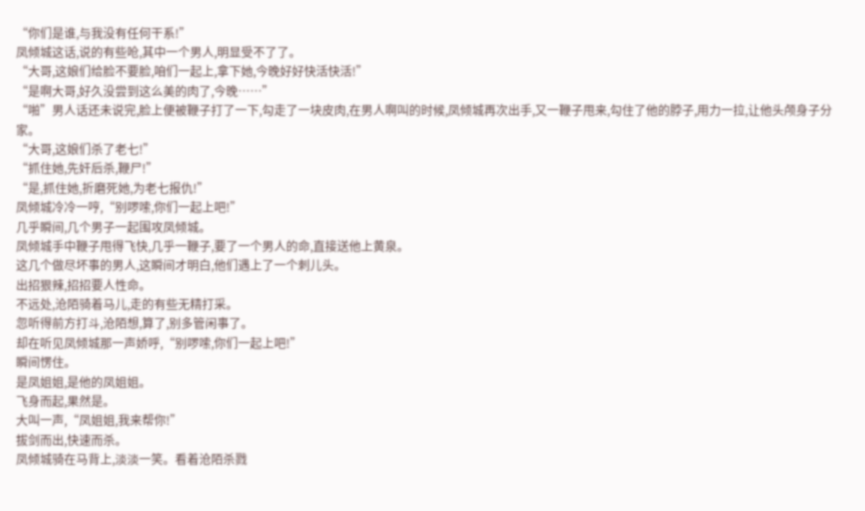“你们是谁,与我没有任何干系!”
凤倾城这话,说的有些呛,其中一个男人,明显受不了了。
“大哥,这娘们给脸不要脸,咱们一起上,拿下她,今晚好好快活快活!”
“是啊大哥,好久没尝到这么美的肉了,今晚……”
“啪”男人话还未说完,脸上便被鞭子打了一下,勾走了一块皮肉,在男人啊叫的时候,凤倾城再次出手,又一鞭子甩来,勾住了他的脖子,用力一拉,让他头颅身子分家。
“大哥,这娘们杀了老七!”
“抓住她,先奸后杀,鞭尸!”
“是,抓住她,折磨死她,为老七报仇!”
凤倾城冷冷一哼,“别啰嗦,你们一起上吧!”
几乎瞬间,几个男子一起围攻凤倾城。
凤倾城手中鞭子甩得飞快,几乎一鞭子,要了一个男人的命,直接送他上黄泉。
这几个做尽坏事的男人,这瞬间才明白,他们遇上了一个刺儿头。
出招狠辣,招招要人性命。
不远处,沧陌骑着马儿,走的有些无精打采。
忽听得前方打斗,沧陌想,算了,别多管闲事了。
却在听见凤倾城那一声娇呼,“别啰嗦,你们一起上吧!”
瞬间愣住。
是凤姐姐,是他的凤姐姐。
飞身而起,果然是。
大叫一声,“凤姐姐,我来帮你!”
拔剑而出,快速而杀。
凤倾城骑在马背上,淡淡一笑。看着沧陌杀戮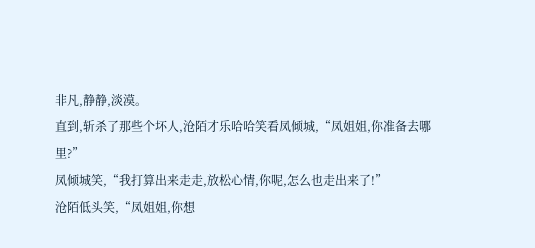非凡,静静,淡漠。
直到,斩杀了那些个坏人,沧陌才乐哈哈笑看凤倾城,“凤姐姐,你准备去哪里?”
凤倾城笑,“我打算出来走走,放松心情,你呢,怎么也走出来了!”
沧陌低头笑,“凤姐姐,你想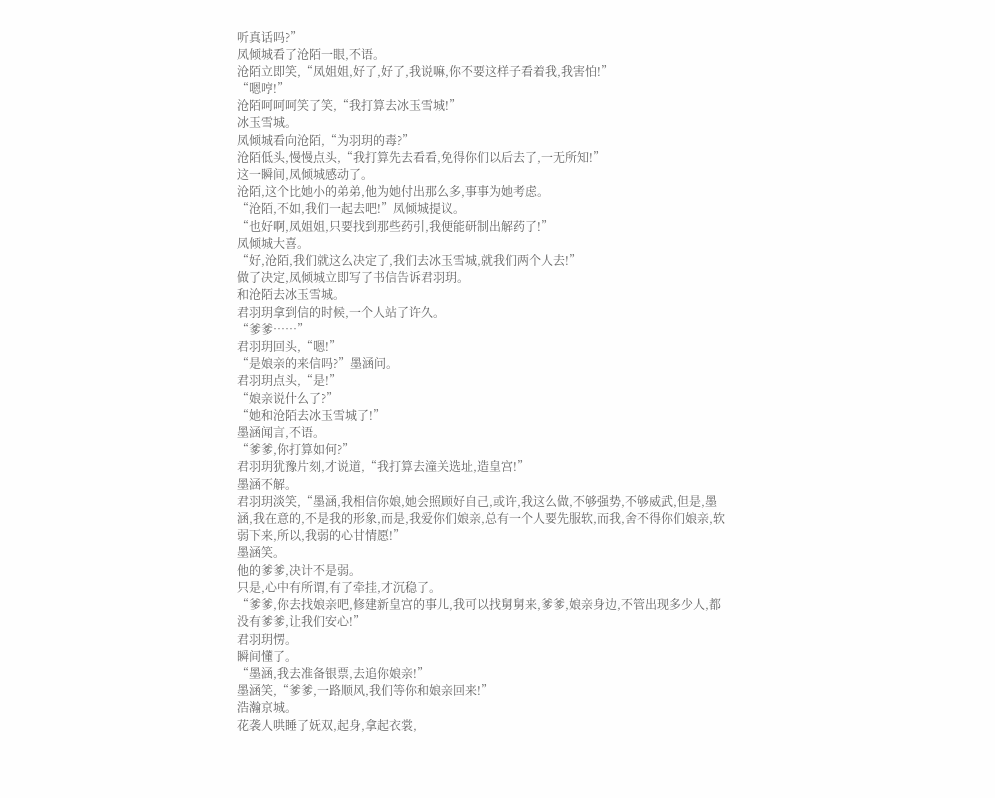听真话吗?”
凤倾城看了沧陌一眼,不语。
沧陌立即笑,“凤姐姐,好了,好了,我说嘛,你不要这样子看着我,我害怕!”
“嗯哼!”
沧陌呵呵呵笑了笑,“我打算去冰玉雪城!”
冰玉雪城。
凤倾城看向沧陌,“为羽玥的毒?”
沧陌低头,慢慢点头,“我打算先去看看,免得你们以后去了,一无所知!”
这一瞬间,凤倾城感动了。
沧陌,这个比她小的弟弟,他为她付出那么多,事事为她考虑。
“沧陌,不如,我们一起去吧!”凤倾城提议。
“也好啊,凤姐姐,只要找到那些药引,我便能研制出解药了!”
凤倾城大喜。
“好,沧陌,我们就这么决定了,我们去冰玉雪城,就我们两个人去!”
做了决定,凤倾城立即写了书信告诉君羽玥。
和沧陌去冰玉雪城。
君羽玥拿到信的时候,一个人站了许久。
“爹爹……”
君羽玥回头,“嗯!”
“是娘亲的来信吗?”墨涵问。
君羽玥点头,“是!”
“娘亲说什么了?”
“她和沧陌去冰玉雪城了!”
墨涵闻言,不语。
“爹爹,你打算如何?”
君羽玥犹豫片刻,才说道,“我打算去潼关选址,造皇宫!”
墨涵不解。
君羽玥淡笑,“墨涵,我相信你娘,她会照顾好自己,或许,我这么做,不够强势,不够威武,但是,墨涵,我在意的,不是我的形象,而是,我爱你们娘亲,总有一个人要先服软,而我,舍不得你们娘亲,软弱下来,所以,我弱的心甘情愿!”
墨涵笑。
他的爹爹,决计不是弱。
只是,心中有所谓,有了牵挂,才沉稳了。
“爹爹,你去找娘亲吧,修建新皇宫的事儿,我可以找舅舅来,爹爹,娘亲身边,不管出现多少人,都没有爹爹,让我们安心!”
君羽玥愣。
瞬间懂了。
“墨涵,我去准备银票,去追你娘亲!”
墨涵笑,“爹爹,一路顺风,我们等你和娘亲回来!”
浩瀚京城。
花袭人哄睡了妩双,起身,拿起衣裳,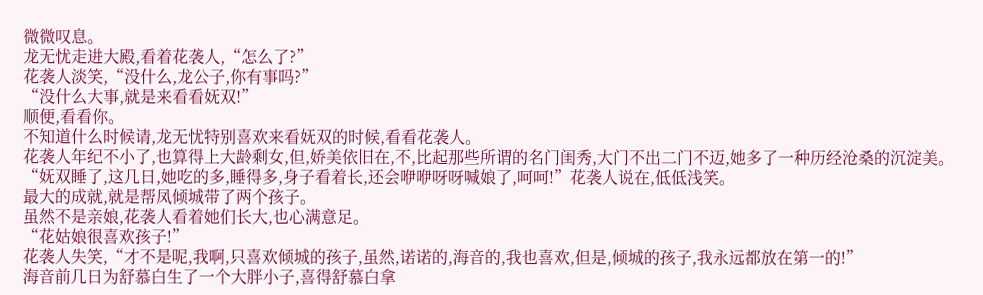微微叹息。
龙无忧走进大殿,看着花袭人,“怎么了?”
花袭人淡笑,“没什么,龙公子,你有事吗?”
“没什么大事,就是来看看妩双!”
顺便,看看你。
不知道什么时候请,龙无忧特别喜欢来看妩双的时候,看看花袭人。
花袭人年纪不小了,也算得上大龄剩女,但,娇美依旧在,不,比起那些所谓的名门闺秀,大门不出二门不迈,她多了一种历经沧桑的沉淀美。
“妩双睡了,这几日,她吃的多,睡得多,身子看着长,还会咿咿呀呀喊娘了,呵呵!”花袭人说在,低低浅笑。
最大的成就,就是帮凤倾城带了两个孩子。
虽然不是亲娘,花袭人看着她们长大,也心满意足。
“花姑娘很喜欢孩子!”
花袭人失笑,“才不是呢,我啊,只喜欢倾城的孩子,虽然,诺诺的,海音的,我也喜欢,但是,倾城的孩子,我永远都放在第一的!”
海音前几日为舒慕白生了一个大胖小子,喜得舒慕白拿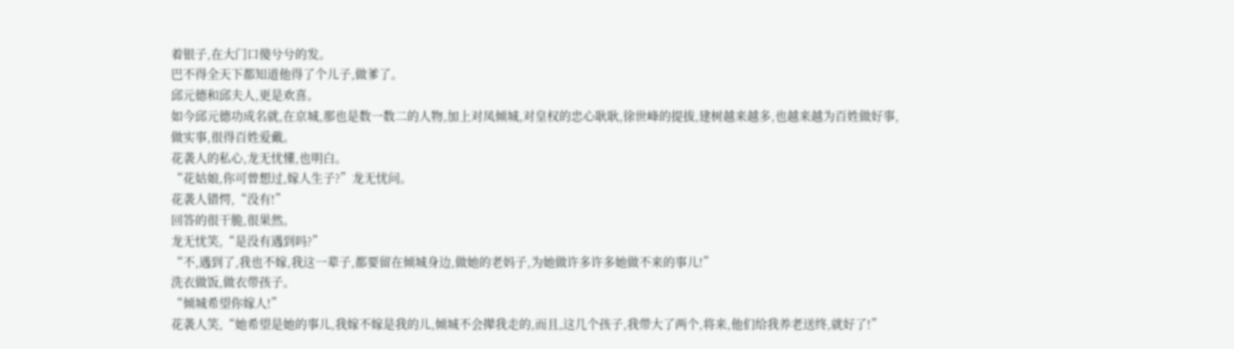着银子,在大门口傻兮兮的发。
巴不得全天下都知道他得了个儿子,做爹了。
邱元德和邱夫人,更是欢喜。
如今邱元德功成名就,在京城,那也是数一数二的人物,加上对凤倾城,对皇权的忠心耿耿,徐世峰的提拔,建树越来越多,也越来越为百姓做好事,做实事,很得百姓爱戴。
花袭人的私心,龙无忧懂,也明白。
“花姑娘,你可曾想过,嫁人生子?”龙无忧问。
花袭人错愕,“没有!”
回答的很干脆,很果然。
龙无忧笑,“是没有遇到吗?”
“不,遇到了,我也不嫁,我这一辈子,都要留在倾城身边,做她的老妈子,为她做许多许多她做不来的事儿!”
洗衣做饭,做衣带孩子。
“倾城希望你嫁人!”
花袭人笑,“她希望是她的事儿,我嫁不嫁是我的儿,倾城不会撵我走的,而且,这几个孩子,我带大了两个,将来,他们给我养老送终,就好了!”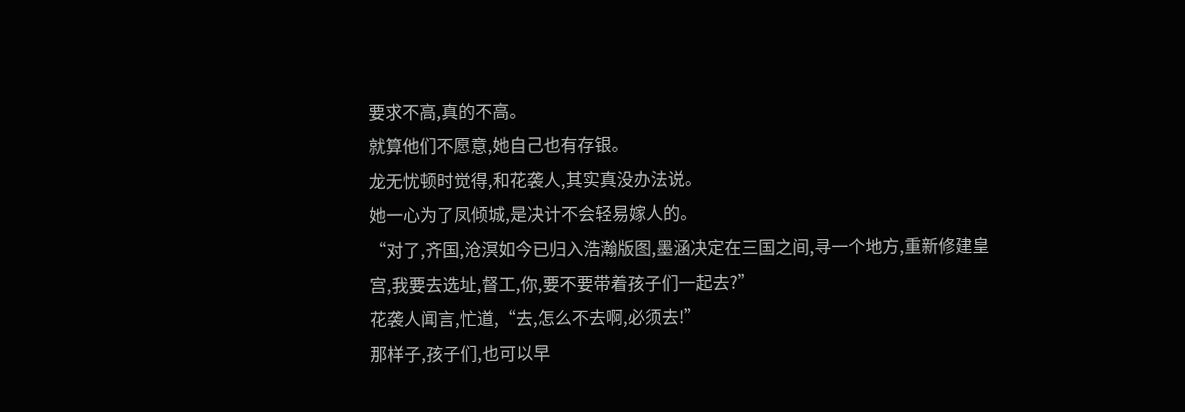要求不高,真的不高。
就算他们不愿意,她自己也有存银。
龙无忧顿时觉得,和花袭人,其实真没办法说。
她一心为了凤倾城,是决计不会轻易嫁人的。
“对了,齐国,沧溟如今已归入浩瀚版图,墨涵决定在三国之间,寻一个地方,重新修建皇宫,我要去选址,督工,你,要不要带着孩子们一起去?”
花袭人闻言,忙道,“去,怎么不去啊,必须去!”
那样子,孩子们,也可以早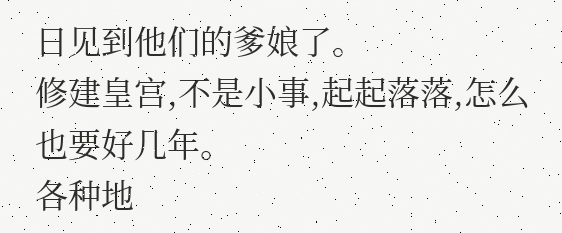日见到他们的爹娘了。
修建皇宫,不是小事,起起落落,怎么也要好几年。
各种地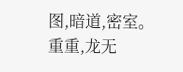图,暗道,密室。
重重,龙无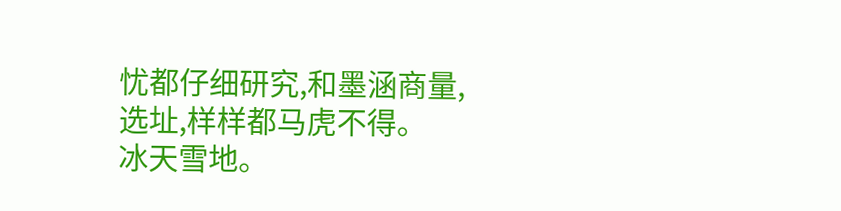忧都仔细研究,和墨涵商量,选址,样样都马虎不得。
冰天雪地。